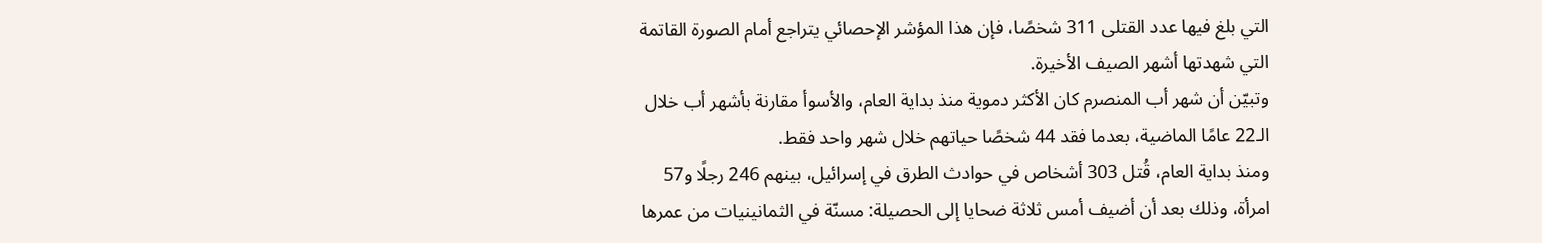التي بلغ فيها عدد القتلى 311 شخصًا، فإن هذا المؤشر الإحصائي يتراجع أمام الصورة القاتمة التي شهدتها أشهر الصيف الأخيرة.
وتبيّن أن شهر أب المنصرم كان الأكثر دموية منذ بداية العام، والأسوأ مقارنة بأشهر أب خلال الـ22 عامًا الماضية، بعدما فقد 44 شخصًا حياتهم خلال شهر واحد فقط.
ومنذ بداية العام، قُتل 303 أشخاص في حوادث الطرق في إسرائيل، بينهم 246 رجلًا و57 امرأة، وذلك بعد أن أضيف أمس ثلاثة ضحايا إلى الحصيلة: مسنّة في الثمانينيات من عمرها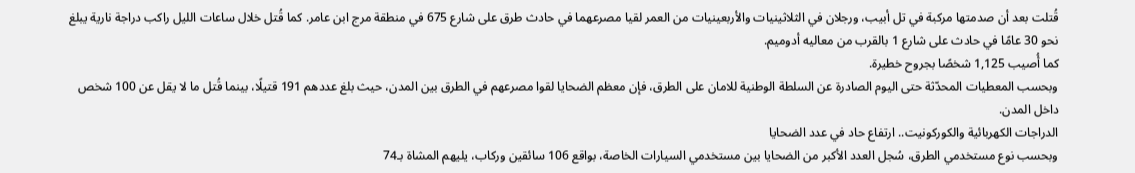قُتلت بعد أن صدمتها مركبة في تل أبيب، ورجلان في الثلاثينيات والأربعينيات من العمر لقيا مصرعهما في حادث طرق على شارع 675 في منطقة مرج ابن عامر. كما قُتل خلال ساعات الليل راكب دراجة نارية يبلغ نحو 30 عامًا في حادث على شارع 1 بالقرب من معاليه أدوميم.
كما أُصيب 1,125 شخصًا بجروح خطيرة.
وبحسب المعطيات المحدّثة حتى اليوم الصادرة عن السلطة الوطنية للامان على الطرق، فإن معظم الضحايا لقوا مصرعهم في الطرق بين المدن، حيث بلغ عددهم 191 قتيلًا، بينما قُتل ما لا يقل عن 100 شخص داخل المدن.
الدراجات الكهربائية والكوركونيت.. ارتفاع حاد في عدد الضحايا
وبحسب نوع مستخدمي الطرق، سُجل العدد الأكبر من الضحايا بين مستخدمي السيارات الخاصة، بواقع 106 سائقين وركاب، يليهم المشاة بـ74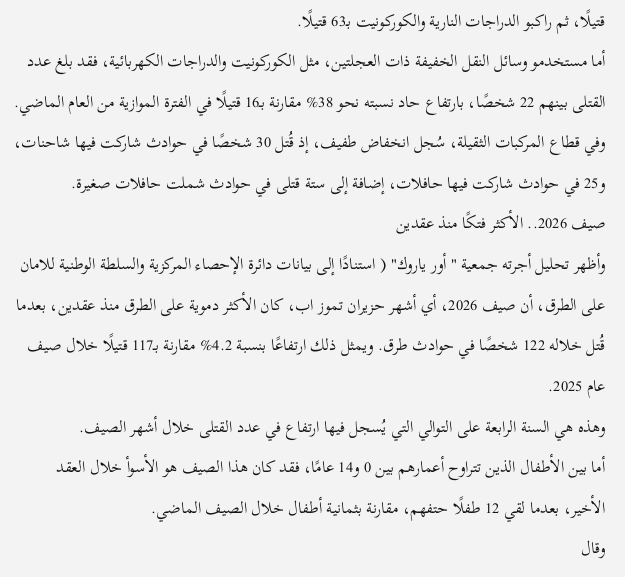قتيلًا، ثم راكبو الدراجات النارية والكوركونيت بـ63 قتيلًا.
أما مستخدمو وسائل النقل الخفيفة ذات العجلتين، مثل الكوركونيت والدراجات الكهربائية، فقد بلغ عدد القتلى بينهم 22 شخصًا، بارتفاع حاد نسبته نحو 38% مقارنة بـ16 قتيلًا في الفترة الموازية من العام الماضي.
وفي قطاع المركبات الثقيلة، سُجل انخفاض طفيف، إذ قُتل 30 شخصًا في حوادث شاركت فيها شاحنات، و25 في حوادث شاركت فيها حافلات، إضافة إلى ستة قتلى في حوادث شملت حافلات صغيرة.
صيف 2026.. الأكثر فتكًا منذ عقدين
وأظهر تحليل أجرته جمعية "أور ياروك" ( استنادًا إلى بيانات دائرة الإحصاء المركزية والسلطة الوطنية للامان على الطرق، أن صيف 2026، أي أشهر حزيران تموز اب، كان الأكثر دموية على الطرق منذ عقدين، بعدما قُتل خلاله 122 شخصًا في حوادث طرق. ويمثل ذلك ارتفاعًا بنسبة 4.2% مقارنة بـ117 قتيلًا خلال صيف عام 2025.
وهذه هي السنة الرابعة على التوالي التي يُسجل فيها ارتفاع في عدد القتلى خلال أشهر الصيف.
أما بين الأطفال الذين تتراوح أعمارهم بين 0 و14 عامًا، فقد كان هذا الصيف هو الأسوأ خلال العقد الأخير، بعدما لقي 12 طفلًا حتفهم، مقارنة بثمانية أطفال خلال الصيف الماضي.
وقال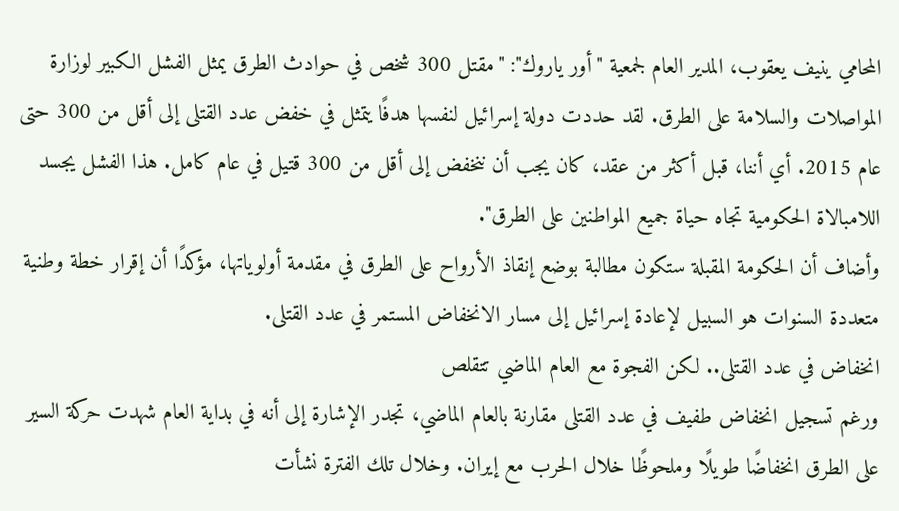المحامي ينيف يعقوب، المدير العام لجمعية "أور ياروك": "مقتل 300 شخص في حوادث الطرق يمثل الفشل الكبير لوزارة المواصلات والسلامة على الطرق. لقد حددت دولة إسرائيل لنفسها هدفًا يتمثل في خفض عدد القتلى إلى أقل من 300 حتى عام 2015. أي أننا، قبل أكثر من عقد، كان يجب أن ننخفض إلى أقل من 300 قتيل في عام كامل. هذا الفشل يجسد اللامبالاة الحكومية تجاه حياة جميع المواطنين على الطرق".
وأضاف أن الحكومة المقبلة ستكون مطالبة بوضع إنقاذ الأرواح على الطرق في مقدمة أولوياتها، مؤكدًا أن إقرار خطة وطنية متعددة السنوات هو السبيل لإعادة إسرائيل إلى مسار الانخفاض المستمر في عدد القتلى.
انخفاض في عدد القتلى.. لكن الفجوة مع العام الماضي تتقلص
ورغم تسجيل انخفاض طفيف في عدد القتلى مقارنة بالعام الماضي، تجدر الإشارة إلى أنه في بداية العام شهدت حركة السير على الطرق انخفاضًا طويلًا وملحوظًا خلال الحرب مع إيران. وخلال تلك الفترة نشأت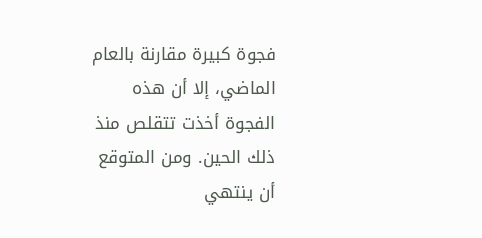فجوة كبيرة مقارنة بالعام الماضي، إلا أن هذه الفجوة أخذت تتقلص منذ ذلك الحين. ومن المتوقع أن ينتهي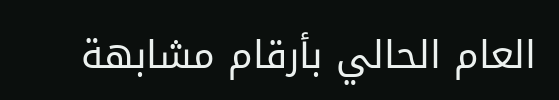العام الحالي بأرقام مشابهة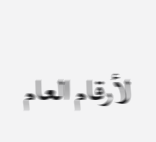لأرقام العام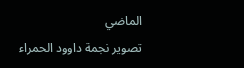الماضي
تصوير نجمة داوود الحمراء